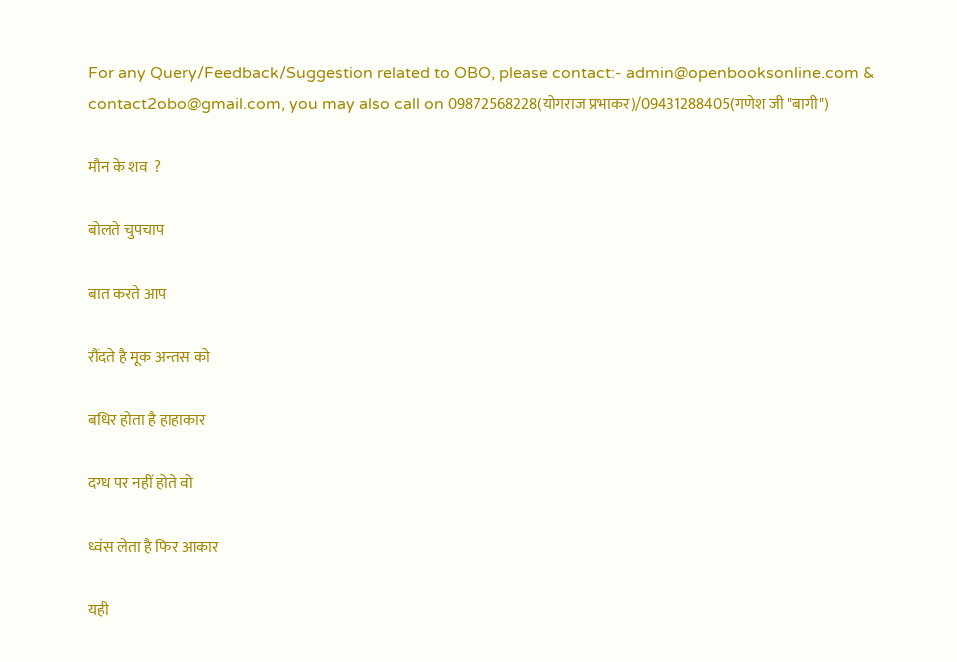For any Query/Feedback/Suggestion related to OBO, please contact:- admin@openbooksonline.com & contact2obo@gmail.com, you may also call on 09872568228(योगराज प्रभाकर)/09431288405(गणेश जी "बागी")

मौन के शव  ?

बोलते चुपचाप

बात करते आप

रौंदते है मूक अन्तस को

बधिर होता है हाहाकार

दग्ध पर नहीं होते वो

ध्वंस लेता है फिर आकार

यही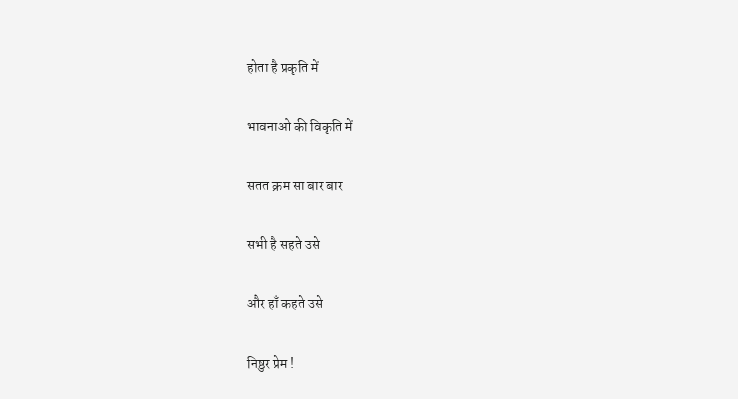होता है प्रकृति में

भावनाओ की विकृति में

सतत क्रम सा बार बार

सभी है सहते उसे

और हाँ कहते उसे

निष्ठुर प्रेम !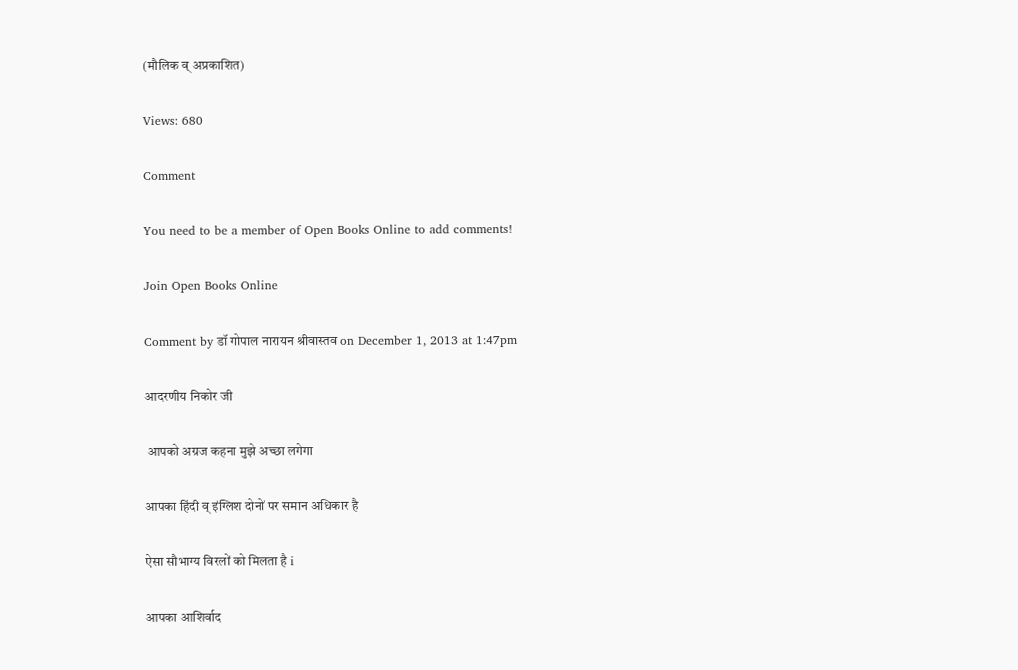(मौलिक व् अप्रकाशित)

Views: 680

Comment

You need to be a member of Open Books Online to add comments!

Join Open Books Online

Comment by डॉ गोपाल नारायन श्रीवास्तव on December 1, 2013 at 1:47pm

आदरणीय निकोर जी

 आपको अग्रज कहना मुझे अच्छा लगेगा

आपका हिंदी व् इंग्लिश दोनों पर समान अधिकार है

ऐसा सौभाग्य विरलों को मिलता है i

आपका आशिर्वाद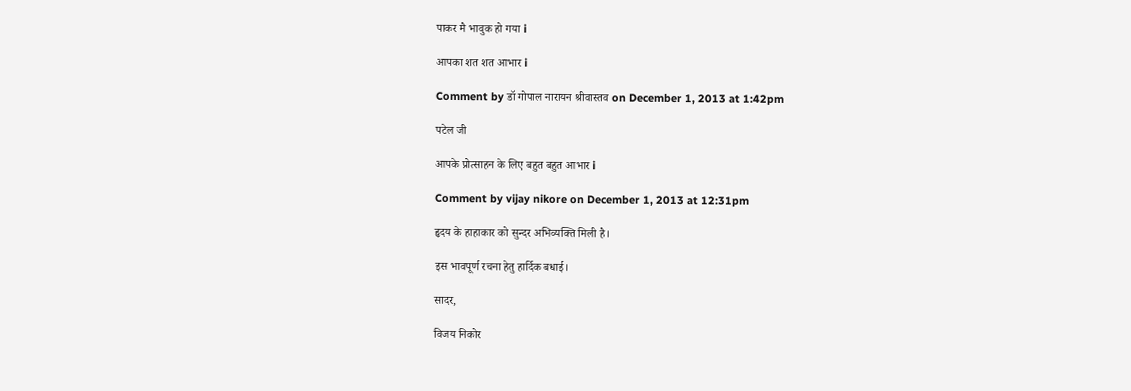पाकर मै भावुक हो गया i

आपका शत शत आभार i

Comment by डॉ गोपाल नारायन श्रीवास्तव on December 1, 2013 at 1:42pm

पटेल जी

आपके प्रोत्साहन के लिए बहुत बहुत आभार i

Comment by vijay nikore on December 1, 2013 at 12:31pm

हृदय के हाहाकार को सुन्दर अभिव्यक्ति मिली है।

इस भावपूर्ण रचना हेतु हार्दिक बधाई।

सादर,

विजय निकोर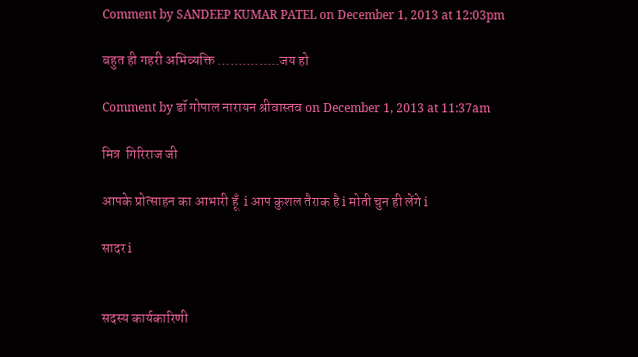Comment by SANDEEP KUMAR PATEL on December 1, 2013 at 12:03pm

बहुत ही गहरी अभिव्यक्ति ...............जय हो

Comment by डॉ गोपाल नारायन श्रीवास्तव on December 1, 2013 at 11:37am

मित्र  गिरिराज जी

आपके प्रोत्साहन का आभारी हूँ  i आप कुशल तैराक है i मोती चुन ही लेंगे i

सादर i


सदस्य कार्यकारिणी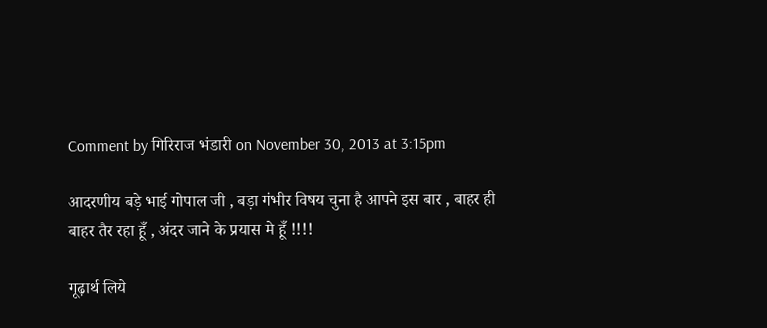Comment by गिरिराज भंडारी on November 30, 2013 at 3:15pm

आदरणीय बड़े भाई गोपाल जी , बड़ा गंभीर विषय चुना है आपने इस बार , बाहर ही बाहर तैर रहा हूँ , अंदर जाने के प्रयास मे हूँ !!!!

गूढ़ार्थ लिये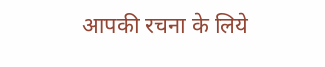आपकी रचना के लिये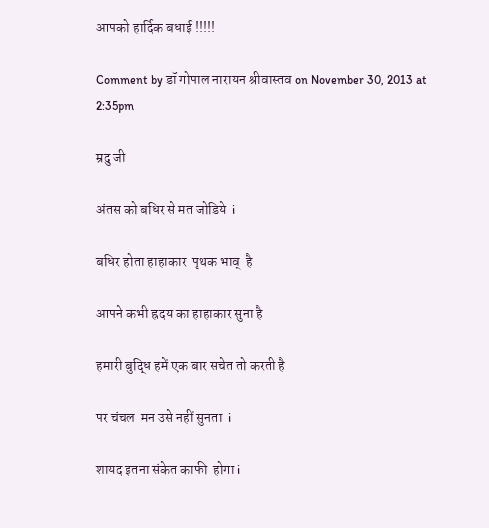आपको हार्दिक बधाई !!!!!

Comment by डॉ गोपाल नारायन श्रीवास्तव on November 30, 2013 at 2:35pm

म्रदु जी

अंतस को बधिर से मत जोडिये  i

बधिर होता हाहाकार  पृथक भाव्  है

आपने कभी ह्रदय का हाहाकार सुना है

हमारी बुद्धि हमें एक बार सचेत तो करती है

पर चंचल  मन उसे नहीं सुनता  i

शायद इतना संकेत काफी  होगा i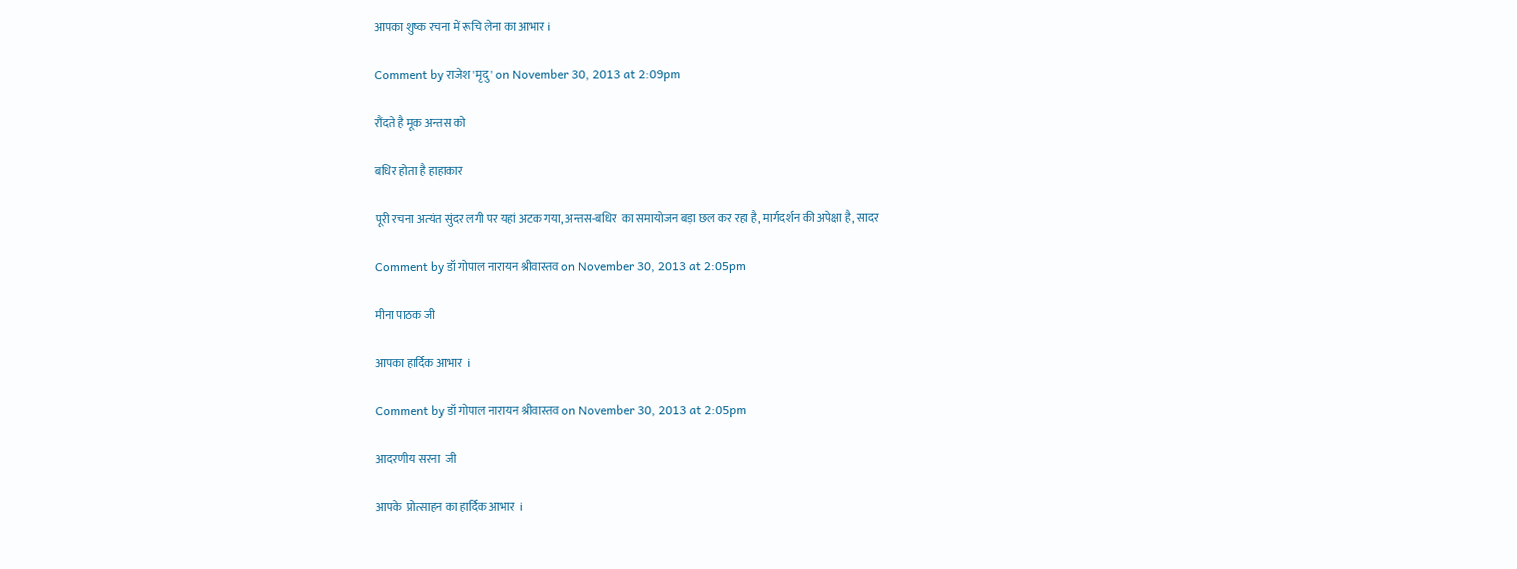आपका शुष्क रचना में रूचि लेना का आभार i

Comment by राजेश 'मृदु' on November 30, 2013 at 2:09pm

रौंदते है मूक अन्तस को

बधिर होता है हाहाकार

पूरी रचना अत्‍यंत सुंदर लगी पर यहां अटक गया, अन्‍तस-बधिर  का समायोजन बड़ा छल कर रहा है, मार्गदर्शन की अपेक्षा है, सादर

Comment by डॉ गोपाल नारायन श्रीवास्तव on November 30, 2013 at 2:05pm

मीना पाठक जी

आपका हार्दिक आभार  i

Comment by डॉ गोपाल नारायन श्रीवास्तव on November 30, 2013 at 2:05pm

आदरणीय सरना  जी

आपके  प्रोत्साहन का हार्दिक आभार  i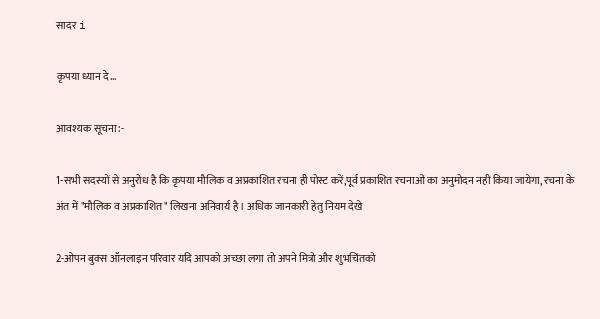सादर i

कृपया ध्यान दे...

आवश्यक सूचना:-

1-सभी सदस्यों से अनुरोध है कि कृपया मौलिक व अप्रकाशित रचना ही पोस्ट करें,पूर्व प्रकाशित रचनाओं का अनुमोदन नही किया जायेगा, रचना के अंत में "मौलिक व अप्रकाशित" लिखना अनिवार्य है । अधिक जानकारी हेतु नियम देखे

2-ओपन बुक्स ऑनलाइन परिवार यदि आपको अच्छा लगा तो अपने मित्रो और शुभचिंतको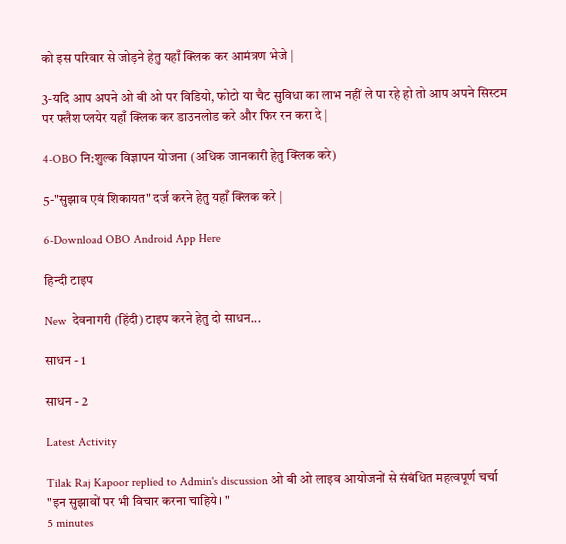को इस परिवार से जोड़ने हेतु यहाँ क्लिक कर आमंत्रण भेजे |

3-यदि आप अपने ओ बी ओ पर विडियो, फोटो या चैट सुविधा का लाभ नहीं ले पा रहे हो तो आप अपने सिस्टम पर फ्लैश प्लयेर यहाँ क्लिक कर डाउनलोड करे और फिर रन करा दे |

4-OBO नि:शुल्क विज्ञापन योजना (अधिक जानकारी हेतु क्लिक करे)

5-"सुझाव एवं शिकायत" दर्ज करने हेतु यहाँ क्लिक करे |

6-Download OBO Android App Here

हिन्दी टाइप

New  देवनागरी (हिंदी) टाइप करने हेतु दो साधन...

साधन - 1

साधन - 2

Latest Activity

Tilak Raj Kapoor replied to Admin's discussion ओ बी ओ लाइव आयोजनों से संबंधित महत्वपूर्ण चर्चा
"इन सुझावों पर भी विचार करना चाहिये। "
5 minutes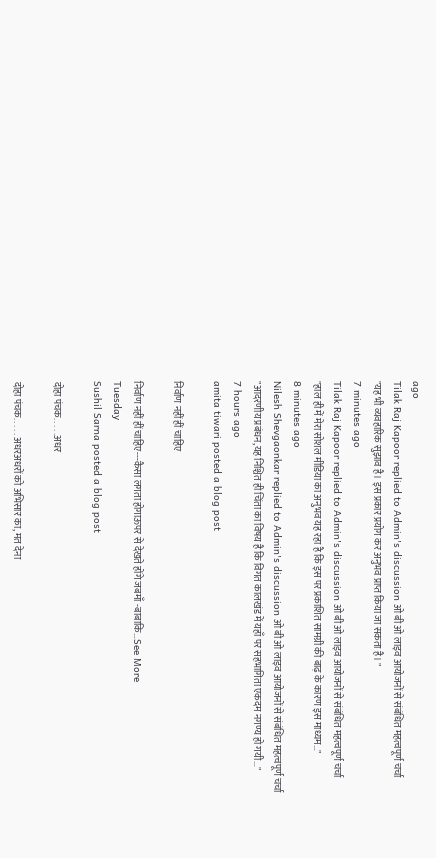ago
Tilak Raj Kapoor replied to Admin's discussion ओ बी ओ लाइव आयोजनों से संबंधित महत्वपूर्ण चर्चा
"यह भी व्यवहारिक सुझाव है। इस प्रकार प्रयोग कर अनुभव प्राप्त किया जा सकता है। "
7 minutes ago
Tilak Raj Kapoor replied to Admin's discussion ओ बी ओ लाइव आयोजनों से संबंधित महत्वपूर्ण चर्चा
"हाल ही में मेरा सोशल मीडिया का अनुभव यह रहा है कि इस पर प्रकाशित सामग्री की बाढ़ के कारण इस माध्यम…"
8 minutes ago
Nilesh Shevgaonkar replied to Admin's discussion ओ बी ओ लाइव आयोजनों से संबंधित महत्वपूर्ण चर्चा
"आदरणीय प्रबंधन,यह निश्चित ही चिंता का विषय है कि विगत कालखंड में यहाँ पर सहभागिता एकदम नगण्य हो गयी…"
7 hours ago
amita tiwari posted a blog post

निर्वाण नहीं हीं चाहिए

निर्वाण नहीं हीं चाहिए---कैसा लगता होगाऊपर से देखते होंगे जबमाँ -बाबाकि…See More
Tuesday
Sushil Sarna posted a blog post

दोहा पंचक. . . . .अधर

दोहा पंचक. . . . . अधरअधरों को अभिसार का, मत देना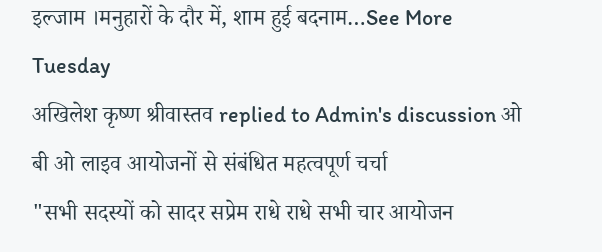इल्जाम ।मनुहारों के दौर में, शाम हुई बदनाम…See More
Tuesday
अखिलेश कृष्ण श्रीवास्तव replied to Admin's discussion ओ बी ओ लाइव आयोजनों से संबंधित महत्वपूर्ण चर्चा
"सभी सदस्यों को सादर सप्रेम राधे राधे सभी चार आयोजन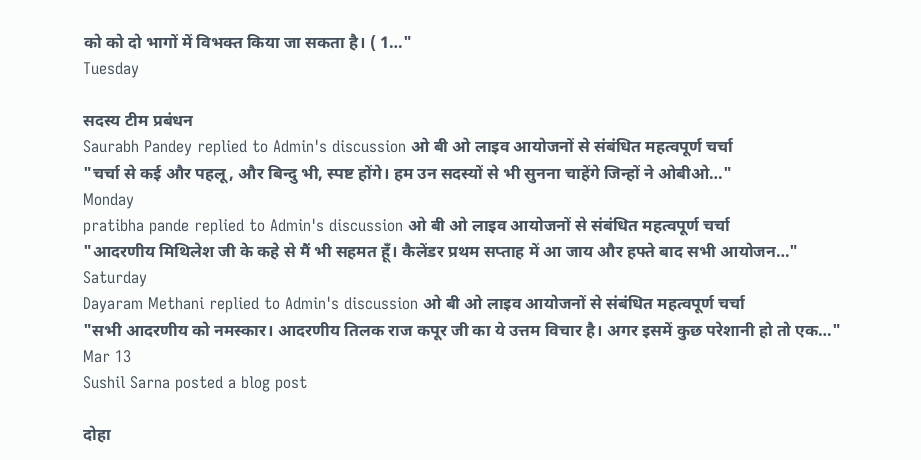को को दो भागों में विभक्त किया जा सकता है। ( 1…"
Tuesday

सदस्य टीम प्रबंधन
Saurabh Pandey replied to Admin's discussion ओ बी ओ लाइव आयोजनों से संबंधित महत्वपूर्ण चर्चा
"चर्चा से कई और पहलू, और बिन्दु भी, स्पष्ट होंगे। हम उन सदस्यों से भी सुनना चाहेंगे जिन्हों ने ओबीओ…"
Monday
pratibha pande replied to Admin's discussion ओ बी ओ लाइव आयोजनों से संबंधित महत्वपूर्ण चर्चा
"आदरणीय मिथिलेश जी के कहे से मैं भी सहमत हूँ। कैलेंडर प्रथम सप्ताह में आ जाय और हफ्ते बाद सभी आयोजन…"
Saturday
Dayaram Methani replied to Admin's discussion ओ बी ओ लाइव आयोजनों से संबंधित महत्वपूर्ण चर्चा
"सभी आदरणीय को नमस्कार। आदरणीय तिलक राज कपूर जी का ये उत्तम विचार है। अगर इसमें कुछ परेशानी हो तो एक…"
Mar 13
Sushil Sarna posted a blog post

दोहा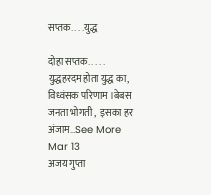सप्तक. . . .युद्ध

दोहा सप्तक. . . . . युद्धहरदम होता युद्ध का, विध्वंसक परिणाम ।बेबस जनता भोगती ,  इसका हर  अंजाम…See More
Mar 13
अजय गुप्ता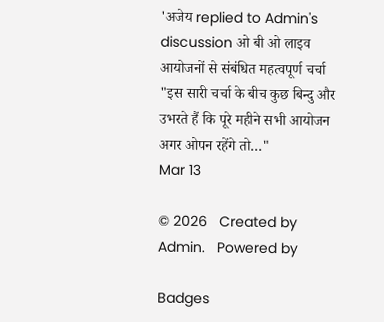'अजेय replied to Admin's discussion ओ बी ओ लाइव आयोजनों से संबंधित महत्वपूर्ण चर्चा
"इस सारी चर्चा के बीच कुछ बिन्दु और उभरते हैं कि पूरे महीने सभी आयोजन अगर ओपन रहेंगे तो…"
Mar 13

© 2026   Created by Admin.   Powered by

Badges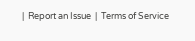|  Report an Issue  |  Terms of Service